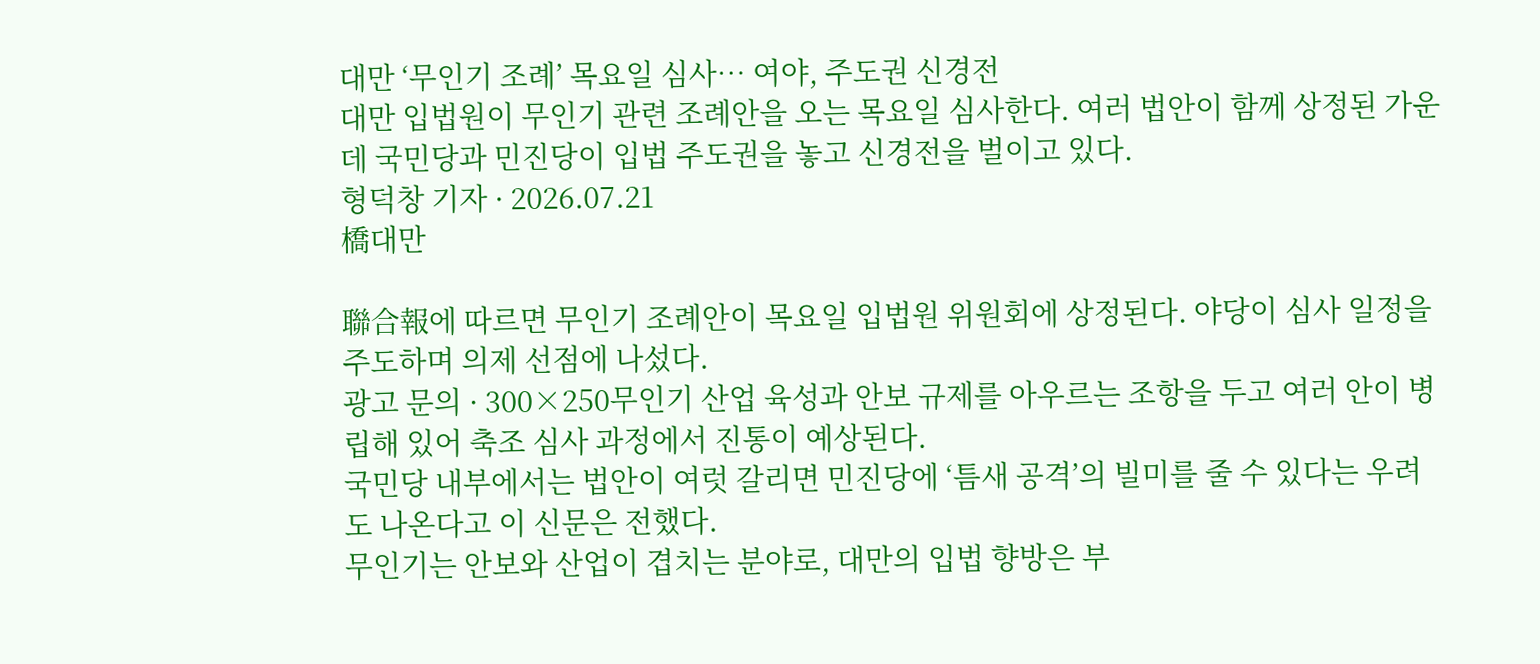대만 ‘무인기 조례’ 목요일 심사… 여야, 주도권 신경전
대만 입법원이 무인기 관련 조례안을 오는 목요일 심사한다. 여러 법안이 함께 상정된 가운데 국민당과 민진당이 입법 주도권을 놓고 신경전을 벌이고 있다.
형덕창 기자 · 2026.07.21
橋대만

聯合報에 따르면 무인기 조례안이 목요일 입법원 위원회에 상정된다. 야당이 심사 일정을 주도하며 의제 선점에 나섰다.
광고 문의 · 300×250무인기 산업 육성과 안보 규제를 아우르는 조항을 두고 여러 안이 병립해 있어 축조 심사 과정에서 진통이 예상된다.
국민당 내부에서는 법안이 여럿 갈리면 민진당에 ‘틈새 공격’의 빌미를 줄 수 있다는 우려도 나온다고 이 신문은 전했다.
무인기는 안보와 산업이 겹치는 분야로, 대만의 입법 향방은 부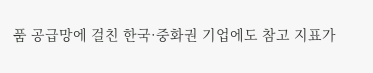품 공급망에 걸친 한국·중화권 기업에도 참고 지표가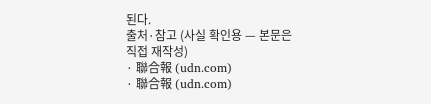된다.
출처·참고 (사실 확인용 — 본문은 직접 재작성)
· 聯合報 (udn.com)
· 聯合報 (udn.com)